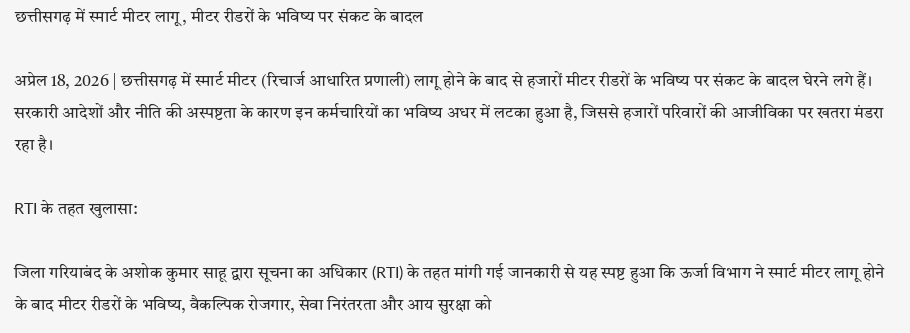छत्तीसगढ़ में स्मार्ट मीटर लागू, मीटर रीडरों के भविष्य पर संकट के बादल

अप्रेल 18, 2026 | छत्तीसगढ़ में स्मार्ट मीटर (रिचार्ज आधारित प्रणाली) लागू होने के बाद से हजारों मीटर रीडरों के भविष्य पर संकट के बादल घेरने लगे हैं। सरकारी आदेशों और नीति की अस्पष्टता के कारण इन कर्मचारियों का भविष्य अधर में लटका हुआ है, जिससे हजारों परिवारों की आजीविका पर खतरा मंडरा रहा है।

RTI के तहत खुलासा:

जिला गरियाबंद के अशोक कुमार साहू द्वारा सूचना का अधिकार (RTI) के तहत मांगी गई जानकारी से यह स्पष्ट हुआ कि ऊर्जा विभाग ने स्मार्ट मीटर लागू होने के बाद मीटर रीडरों के भविष्य, वैकल्पिक रोजगार, सेवा निरंतरता और आय सुरक्षा को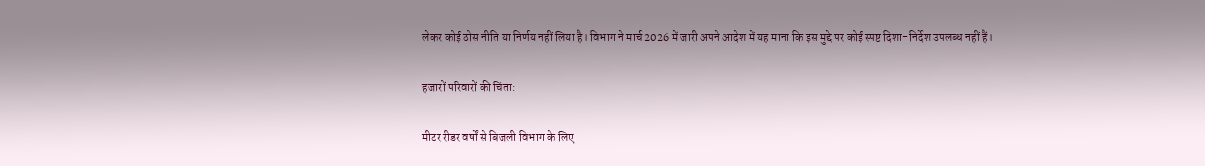लेकर कोई ठोस नीति या निर्णय नहीं लिया है। विभाग ने मार्च 2026 में जारी अपने आदेश में यह माना कि इस मुद्दे पर कोई स्पष्ट दिशा-निर्देश उपलब्ध नहीं हैं।

हजारों परिवारों की चिंता:

मीटर रीडर वर्षों से बिजली विभाग के लिए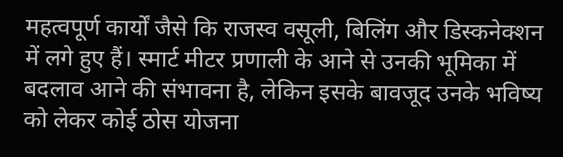महत्वपूर्ण कार्यों जैसे कि राजस्व वसूली, बिलिंग और डिस्कनेक्शन में लगे हुए हैं। स्मार्ट मीटर प्रणाली के आने से उनकी भूमिका में बदलाव आने की संभावना है, लेकिन इसके बावजूद उनके भविष्य को लेकर कोई ठोस योजना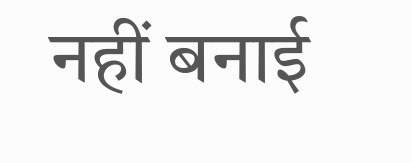नहीं बनाई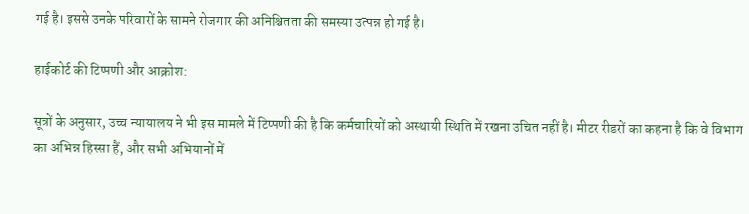गई है। इससे उनके परिवारों के सामने रोजगार की अनिश्चितता की समस्या उत्पन्न हो गई है।

हाईकोर्ट की टिप्पणी और आक्रोश:

सूत्रों के अनुसार, उच्च न्यायालय ने भी इस मामले में टिप्पणी की है कि कर्मचारियों को अस्थायी स्थिति में रखना उचित नहीं है। मीटर रीडरों का कहना है कि वे विभाग का अभिन्न हिस्सा हैं, और सभी अभियानों में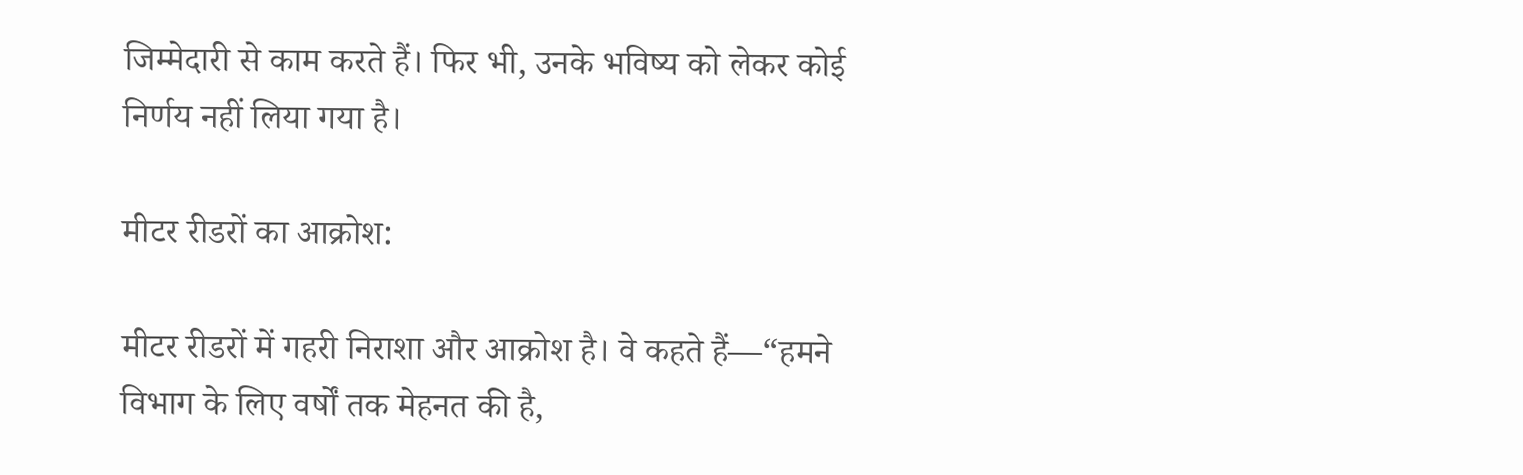जिम्मेदारी से काम करते हैं। फिर भी, उनके भविष्य को लेकर कोई निर्णय नहीं लिया गया है।

मीटर रीडरों का आक्रोश:

मीटर रीडरों में गहरी निराशा और आक्रोश है। वे कहते हैं—“हमने विभाग के लिए वर्षों तक मेहनत की है,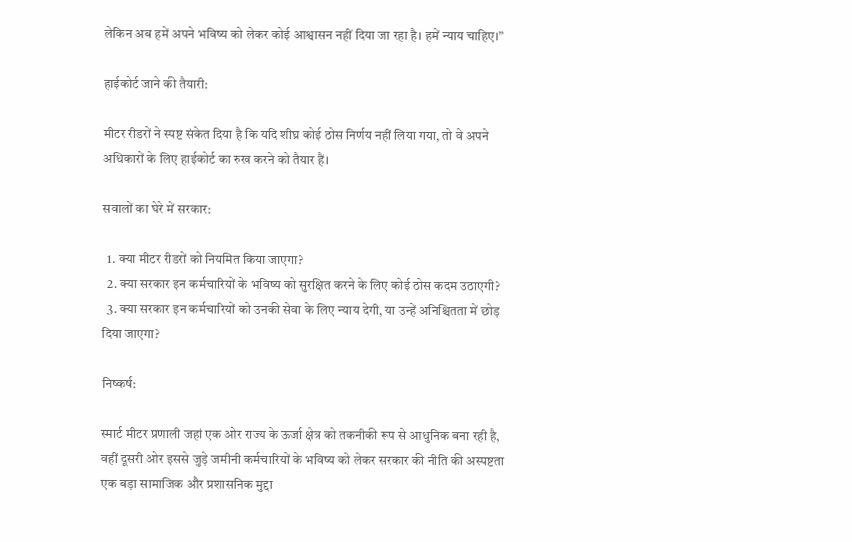लेकिन अब हमें अपने भविष्य को लेकर कोई आश्वासन नहीं दिया जा रहा है। हमें न्याय चाहिए।”

हाईकोर्ट जाने की तैयारी:

मीटर रीडरों ने स्पष्ट संकेत दिया है कि यदि शीघ्र कोई ठोस निर्णय नहीं लिया गया, तो वे अपने अधिकारों के लिए हाईकोर्ट का रुख करने को तैयार हैं।

सवालों का घेरे में सरकार:

  1. क्या मीटर रीडरों को नियमित किया जाएगा?
  2. क्या सरकार इन कर्मचारियों के भविष्य को सुरक्षित करने के लिए कोई ठोस कदम उठाएगी?
  3. क्या सरकार इन कर्मचारियों को उनकी सेवा के लिए न्याय देगी, या उन्हें अनिश्चितता में छोड़ दिया जाएगा?

निष्कर्ष:

स्मार्ट मीटर प्रणाली जहां एक ओर राज्य के ऊर्जा क्षेत्र को तकनीकी रूप से आधुनिक बना रही है, वहीं दूसरी ओर इससे जुड़े जमीनी कर्मचारियों के भविष्य को लेकर सरकार की नीति की अस्पष्टता एक बड़ा सामाजिक और प्रशासनिक मुद्दा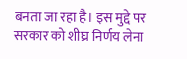बनता जा रहा है। इस मुद्दे पर सरकार को शीघ्र निर्णय लेना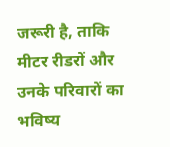जरूरी है, ताकि मीटर रीडरों और उनके परिवारों का भविष्य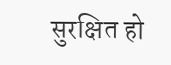सुरक्षित हो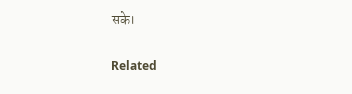सके।

Related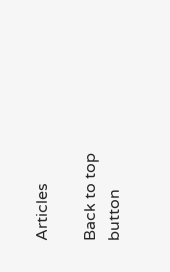Articles

Back to top button